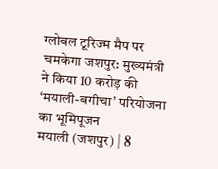ग्लोबल टूरिज्म मैप पर चमकेगा जशपुर: मुख्यमंत्री ने किया 10 करोड़ की ‘मयाली-बगीचा’ परियोजना का भूमिपूजन
मयाली (जशपुर) | 8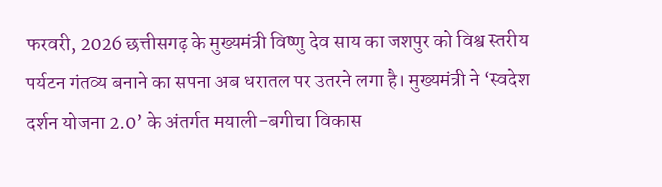फरवरी, 2026 छत्तीसगढ़ के मुख्यमंत्री विष्णु देव साय का जशपुर को विश्व स्तरीय पर्यटन गंतव्य बनाने का सपना अब धरातल पर उतरने लगा है। मुख्यमंत्री ने ‘स्वदेश दर्शन योजना 2.0’ के अंतर्गत मयाली-बगीचा विकास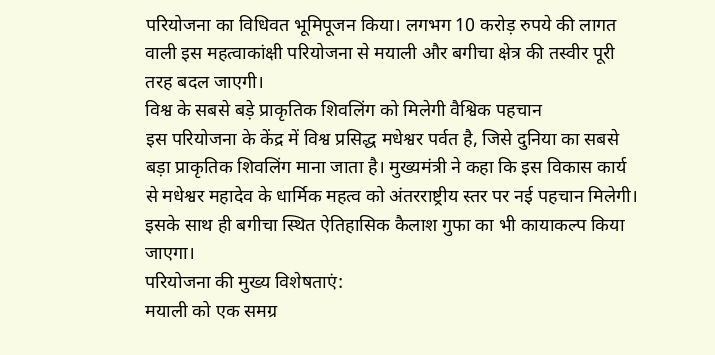परियोजना का विधिवत भूमिपूजन किया। लगभग 10 करोड़ रुपये की लागत वाली इस महत्वाकांक्षी परियोजना से मयाली और बगीचा क्षेत्र की तस्वीर पूरी तरह बदल जाएगी।
विश्व के सबसे बड़े प्राकृतिक शिवलिंग को मिलेगी वैश्विक पहचान
इस परियोजना के केंद्र में विश्व प्रसिद्ध मधेश्वर पर्वत है, जिसे दुनिया का सबसे बड़ा प्राकृतिक शिवलिंग माना जाता है। मुख्यमंत्री ने कहा कि इस विकास कार्य से मधेश्वर महादेव के धार्मिक महत्व को अंतरराष्ट्रीय स्तर पर नई पहचान मिलेगी। इसके साथ ही बगीचा स्थित ऐतिहासिक कैलाश गुफा का भी कायाकल्प किया जाएगा।
परियोजना की मुख्य विशेषताएं:
मयाली को एक समग्र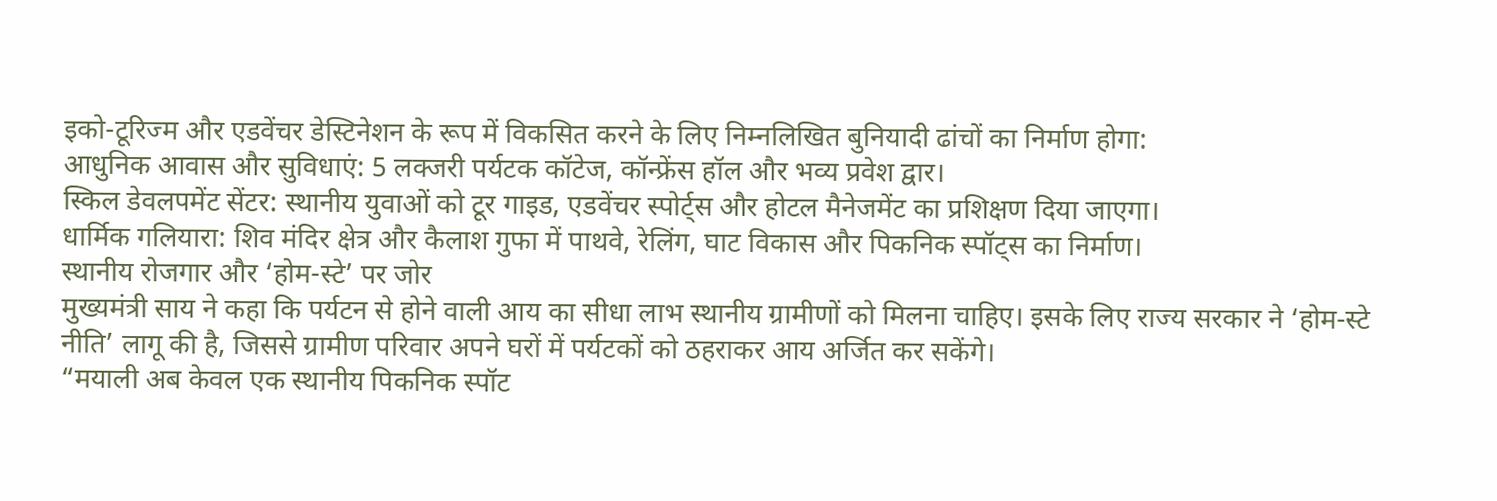इको-टूरिज्म और एडवेंचर डेस्टिनेशन के रूप में विकसित करने के लिए निम्नलिखित बुनियादी ढांचों का निर्माण होगा:
आधुनिक आवास और सुविधाएं: 5 लक्जरी पर्यटक कॉटेज, कॉन्फ्रेंस हॉल और भव्य प्रवेश द्वार।
स्किल डेवलपमेंट सेंटर: स्थानीय युवाओं को टूर गाइड, एडवेंचर स्पोर्ट्स और होटल मैनेजमेंट का प्रशिक्षण दिया जाएगा।
धार्मिक गलियारा: शिव मंदिर क्षेत्र और कैलाश गुफा में पाथवे, रेलिंग, घाट विकास और पिकनिक स्पॉट्स का निर्माण।
स्थानीय रोजगार और ‘होम-स्टे’ पर जोर
मुख्यमंत्री साय ने कहा कि पर्यटन से होने वाली आय का सीधा लाभ स्थानीय ग्रामीणों को मिलना चाहिए। इसके लिए राज्य सरकार ने ‘होम-स्टे नीति’ लागू की है, जिससे ग्रामीण परिवार अपने घरों में पर्यटकों को ठहराकर आय अर्जित कर सकेंगे।
“मयाली अब केवल एक स्थानीय पिकनिक स्पॉट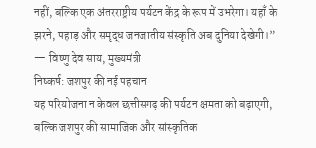नहीं, बल्कि एक अंतरराष्ट्रीय पर्यटन केंद्र के रूप में उभरेगा। यहाँ के झरने, पहाड़ और समृद्ध जनजातीय संस्कृति अब दुनिया देखेगी।”
— विष्णु देव साय, मुख्यमंत्री
निष्कर्ष: जशपुर की नई पहचान
यह परियोजना न केवल छत्तीसगढ़ की पर्यटन क्षमता को बढ़ाएगी, बल्कि जशपुर की सामाजिक और सांस्कृतिक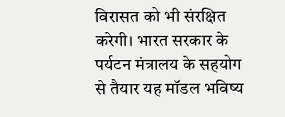विरासत को भी संरक्षित करेगी। भारत सरकार के पर्यटन मंत्रालय के सहयोग से तैयार यह मॉडल भविष्य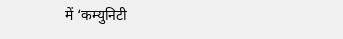में ‘कम्युनिटी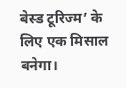बेस्ड टूरिज्म’ के लिए एक मिसाल बनेगा।